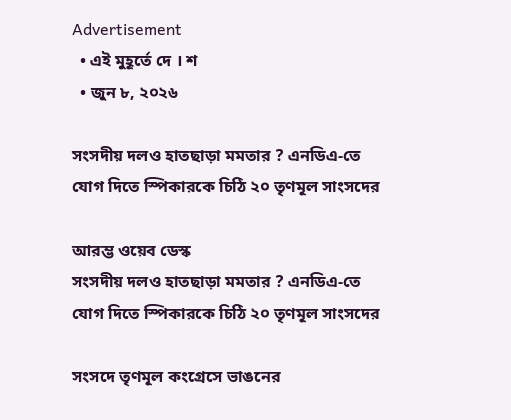Advertisement
  • এই মুহূর্তে দে । শ
  • জুন ৮, ২০২৬

সংসদীয় দলও হাতছাড়া মমতার ? এনডিএ-তে যোগ দিতে স্পিকারকে চিঠি ২০ তৃণমূল সাংসদের

আরম্ভ ওয়েব ডেস্ক
সংসদীয় দলও হাতছাড়া মমতার ? এনডিএ-তে যোগ দিতে স্পিকারকে চিঠি ২০ তৃণমূল সাংসদের

সংসদে তৃণমূল কংগ্রেসে ভাঙনের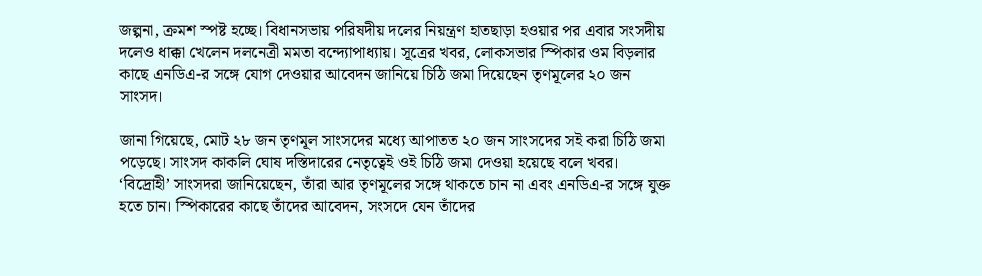জল্পনা, ক্রমশ স্পষ্ট হচ্ছে। বিধানসভায় পরিষদীয় দলের নিয়ন্ত্রণ হাতছাড়া হওয়ার পর এবার সংসদীয় দলেও ধাক্কা খেলেন দলনেত্রী মমতা বন্দ্যোপাধ্যায়। সূত্রের খবর, লোকসভার স্পিকার ওম বিড়লার কাছে এনডিএ-র সঙ্গে যোগ দেওয়ার আবেদন জানিয়ে চিঠি জমা দিয়েছেন তৃণমূলের ২০ জন সাংসদ।

জানা গিয়েছে, মোট ২৮ জন তৃণমূল সাংসদের মধ্যে আপাতত ২০ জন সাংসদের সই করা চিঠি জমা পড়েছে। সাংসদ কাকলি ঘোষ দস্তিদারের নেতৃত্বেই ওই চিঠি জমা দেওয়া হয়েছে বলে খবর। ‘বিদ্রোহী’ সাংসদরা জানিয়েছেন, তাঁরা আর তৃণমূলের সঙ্গে থাকতে চান না এবং এনডিএ-র সঙ্গে যুক্ত হতে চান। স্পিকারের কাছে তাঁদের আবেদন, সংসদে যেন তাঁদের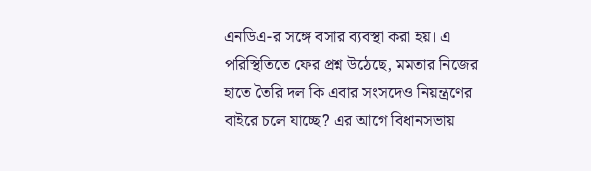এনডিএ-র সঙ্গে বসার ব্যবস্থা করা হয়। এ পরিস্থিতিতে ফের প্রশ্ন উঠেছে, মমতার নিজের হাতে তৈরি দল কি এবার সংসদেও নিয়ন্ত্রণের বাইরে চলে যাচ্ছে? এর আগে বিধানসভায়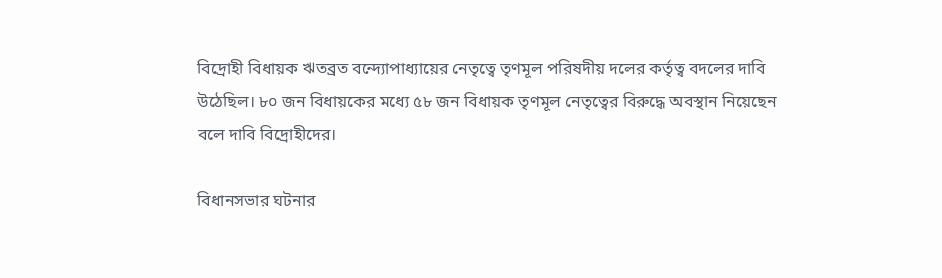বিদ্রোহী বিধায়ক ঋতব্রত বন্দ্যোপাধ্যায়ের নেতৃত্বে তৃণমূল পরিষদীয় দলের কর্তৃত্ব বদলের দাবি উঠেছিল। ৮০ জন বিধায়কের মধ্যে ৫৮ জন বিধায়ক তৃণমূল নেতৃত্বের বিরুদ্ধে অবস্থান নিয়েছেন বলে দাবি বিদ্রোহীদের।

বিধানসভার ঘটনার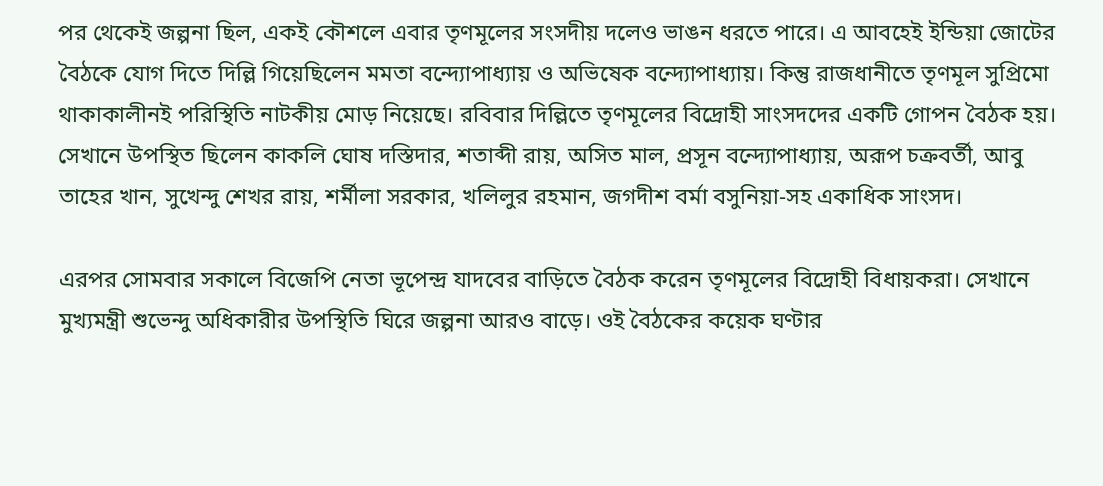পর থেকেই জল্পনা ছিল, একই কৌশলে এবার তৃণমূলের সংসদীয় দলেও ভাঙন ধরতে পারে। এ আবহেই ইন্ডিয়া জোটের বৈঠকে যোগ দিতে দিল্লি গিয়েছিলেন মমতা বন্দ্যোপাধ্যায় ও অভিষেক বন্দ্যোপাধ্যায়। কিন্তু রাজধানীতে তৃণমূল সুপ্রিমো থাকাকালীনই পরিস্থিতি নাটকীয় মোড় নিয়েছে। রবিবার দিল্লিতে তৃণমূলের বিদ্রোহী সাংসদদের একটি গোপন বৈঠক হয়। সেখানে উপস্থিত ছিলেন কাকলি ঘোষ দস্তিদার, শতাব্দী রায়, অসিত মাল, প্রসূন বন্দ্যোপাধ্যায়, অরূপ চক্রবর্তী, আবু তাহের খান, সুখেন্দু শেখর রায়, শর্মীলা সরকার, খলিলুর রহমান, জগদীশ বর্মা বসুনিয়া-সহ একাধিক সাংসদ।

এরপর সোমবার সকালে বিজেপি নেতা ভূপেন্দ্র যাদবের বাড়িতে বৈঠক করেন তৃণমূলের বিদ্রোহী বিধায়করা। সেখানে মুখ্যমন্ত্রী শুভেন্দু অধিকারীর উপস্থিতি ঘিরে জল্পনা আরও বাড়ে। ওই বৈঠকের কয়েক ঘণ্টার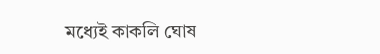মধ্যেই কাকলি ঘোষ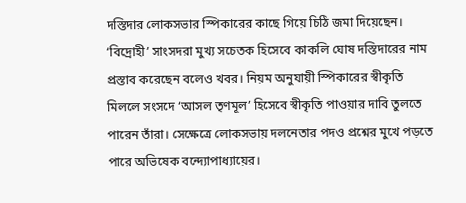দস্তিদার লোকসভার স্পিকারের কাছে গিয়ে চিঠি জমা দিয়েছেন। ‘বিদ্রোহী’ সাংসদরা মুখ্য সচেতক হিসেবে কাকলি ঘোষ দস্তিদারের নাম প্রস্তাব করেছেন বলেও খবর। নিয়ম অনুযায়ী স্পিকারের স্বীকৃতি মিললে সংসদে ‘আসল তৃণমূল’ হিসেবে স্বীকৃতি পাওয়ার দাবি তুলতে পারেন তাঁরা। সেক্ষেত্রে লোকসভায় দলনেতার পদও প্রশ্নের মুখে পড়তে পারে অভিষেক বন্দ্যোপাধ্যায়ের।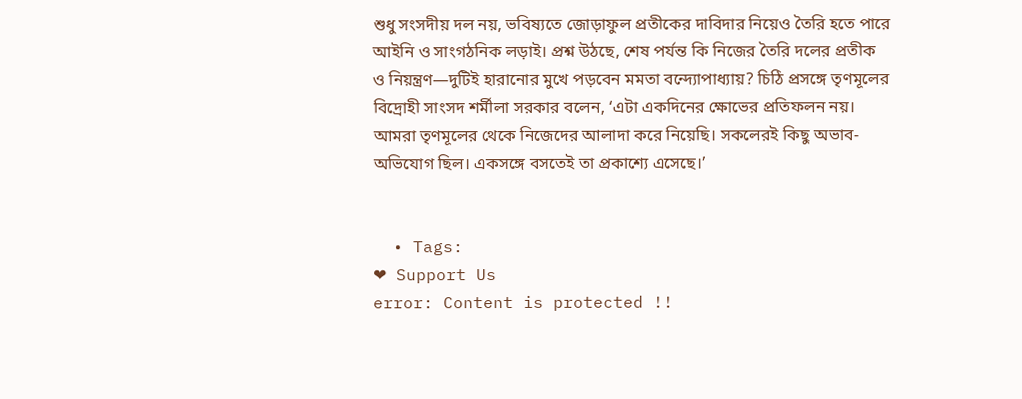শুধু সংসদীয় দল নয়, ভবিষ্যতে জোড়াফুল প্রতীকের দাবিদার নিয়েও তৈরি হতে পারে আইনি ও সাংগঠনিক লড়াই। প্রশ্ন উঠছে, শেষ পর্যন্ত কি নিজের তৈরি দলের প্রতীক ও নিয়ন্ত্রণ—দুটিই হারানোর মুখে পড়বেন মমতা বন্দ্যোপাধ্যায়? চিঠি প্রসঙ্গে তৃণমূলের বিদ্রোহী সাংসদ শর্মীলা সরকার বলেন, ‘এটা একদিনের ক্ষোভের প্রতিফলন নয়। আমরা তৃণমূলের থেকে নিজেদের আলাদা করে নিয়েছি। সকলেরই কিছু অভাব-অভিযোগ ছিল। একসঙ্গে বসতেই তা প্রকাশ্যে এসেছে।’


  • Tags:
❤ Support Us
error: Content is protected !!